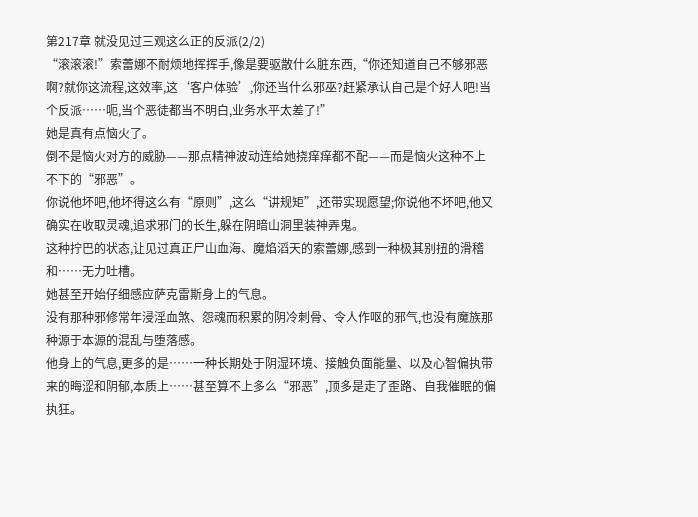第217章 就没见过三观这么正的反派(2/2)
“滚滚滚!”索蕾娜不耐烦地挥挥手,像是要驱散什么脏东西,“你还知道自己不够邪恶啊?就你这流程,这效率,这‘客户体验’,你还当什么邪巫?赶紧承认自己是个好人吧!当个反派……呃,当个恶徒都当不明白,业务水平太差了!”
她是真有点恼火了。
倒不是恼火对方的威胁——那点精神波动连给她挠痒痒都不配——而是恼火这种不上不下的“邪恶”。
你说他坏吧,他坏得这么有“原则”,这么“讲规矩”,还带实现愿望;你说他不坏吧,他又确实在收取灵魂,追求邪门的长生,躲在阴暗山洞里装神弄鬼。
这种拧巴的状态,让见过真正尸山血海、魔焰滔天的索蕾娜,感到一种极其别扭的滑稽和……无力吐槽。
她甚至开始仔细感应萨克雷斯身上的气息。
没有那种邪修常年浸淫血煞、怨魂而积累的阴冷刺骨、令人作呕的邪气,也没有魔族那种源于本源的混乱与堕落感。
他身上的气息,更多的是……一种长期处于阴湿环境、接触负面能量、以及心智偏执带来的晦涩和阴郁,本质上……甚至算不上多么“邪恶”,顶多是走了歪路、自我催眠的偏执狂。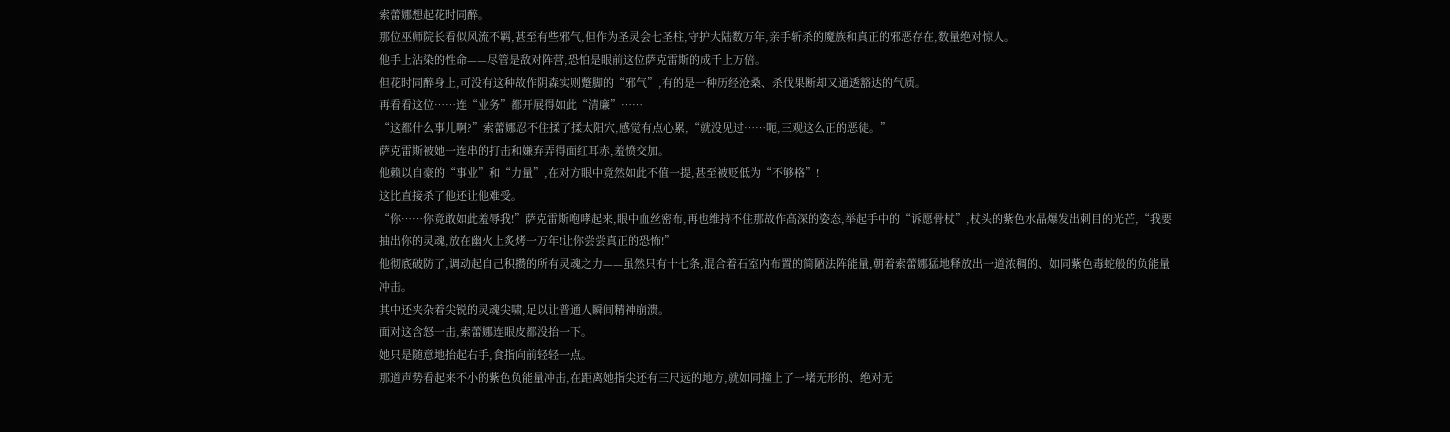索蕾娜想起花时同醉。
那位巫师院长看似风流不羁,甚至有些邪气,但作为圣灵会七圣柱,守护大陆数万年,亲手斩杀的魔族和真正的邪恶存在,数量绝对惊人。
他手上沾染的性命——尽管是敌对阵营,恐怕是眼前这位萨克雷斯的成千上万倍。
但花时同醉身上,可没有这种故作阴森实则蹩脚的“邪气”,有的是一种历经沧桑、杀伐果断却又通透豁达的气质。
再看看这位……连“业务”都开展得如此“清廉”……
“这都什么事儿啊?”索蕾娜忍不住揉了揉太阳穴,感觉有点心累,“就没见过……呃,三观这么正的恶徒。”
萨克雷斯被她一连串的打击和嫌弃弄得面红耳赤,羞愤交加。
他赖以自豪的“事业”和“力量”,在对方眼中竟然如此不值一提,甚至被贬低为“不够格”!
这比直接杀了他还让他难受。
“你……你竟敢如此羞辱我!”萨克雷斯咆哮起来,眼中血丝密布,再也维持不住那故作高深的姿态,举起手中的“诉愿骨杖”,杖头的紫色水晶爆发出刺目的光芒,“我要抽出你的灵魂,放在幽火上炙烤一万年!让你尝尝真正的恐怖!”
他彻底破防了,调动起自己积攒的所有灵魂之力——虽然只有十七条,混合着石室内布置的简陋法阵能量,朝着索蕾娜猛地释放出一道浓稠的、如同紫色毒蛇般的负能量冲击。
其中还夹杂着尖锐的灵魂尖啸,足以让普通人瞬间精神崩溃。
面对这含怒一击,索蕾娜连眼皮都没抬一下。
她只是随意地抬起右手,食指向前轻轻一点。
那道声势看起来不小的紫色负能量冲击,在距离她指尖还有三尺远的地方,就如同撞上了一堵无形的、绝对无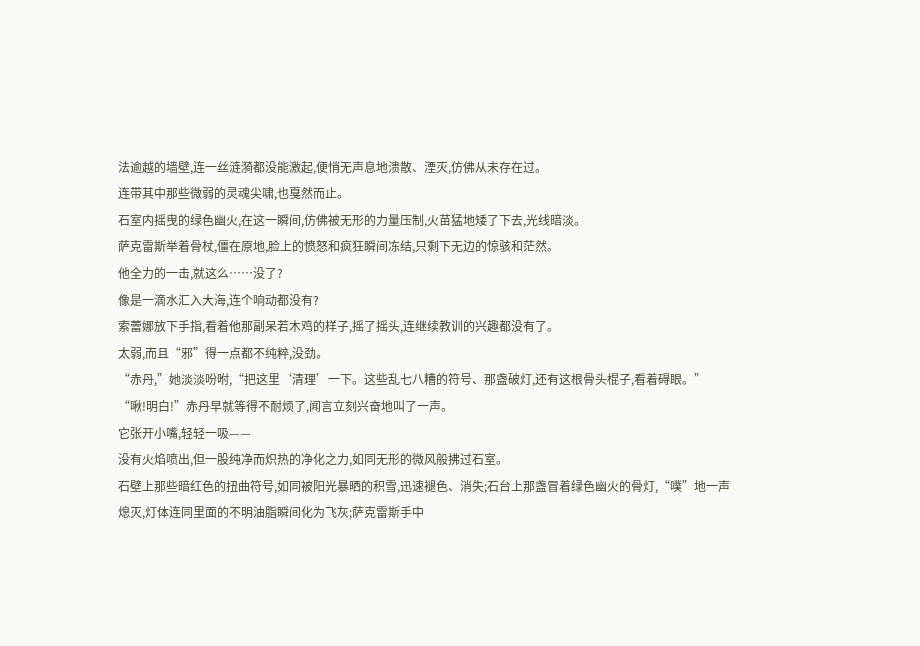法逾越的墙壁,连一丝涟漪都没能激起,便悄无声息地溃散、湮灭,仿佛从未存在过。
连带其中那些微弱的灵魂尖啸,也戛然而止。
石室内摇曳的绿色幽火,在这一瞬间,仿佛被无形的力量压制,火苗猛地矮了下去,光线暗淡。
萨克雷斯举着骨杖,僵在原地,脸上的愤怒和疯狂瞬间冻结,只剩下无边的惊骇和茫然。
他全力的一击,就这么……没了?
像是一滴水汇入大海,连个响动都没有?
索蕾娜放下手指,看着他那副呆若木鸡的样子,摇了摇头,连继续教训的兴趣都没有了。
太弱,而且“邪”得一点都不纯粹,没劲。
“赤丹,”她淡淡吩咐,“把这里‘清理’一下。这些乱七八糟的符号、那盏破灯,还有这根骨头棍子,看着碍眼。”
“啾!明白!”赤丹早就等得不耐烦了,闻言立刻兴奋地叫了一声。
它张开小嘴,轻轻一吸——
没有火焰喷出,但一股纯净而炽热的净化之力,如同无形的微风般拂过石室。
石壁上那些暗红色的扭曲符号,如同被阳光暴晒的积雪,迅速褪色、消失;石台上那盏冒着绿色幽火的骨灯,“噗”地一声熄灭,灯体连同里面的不明油脂瞬间化为飞灰;萨克雷斯手中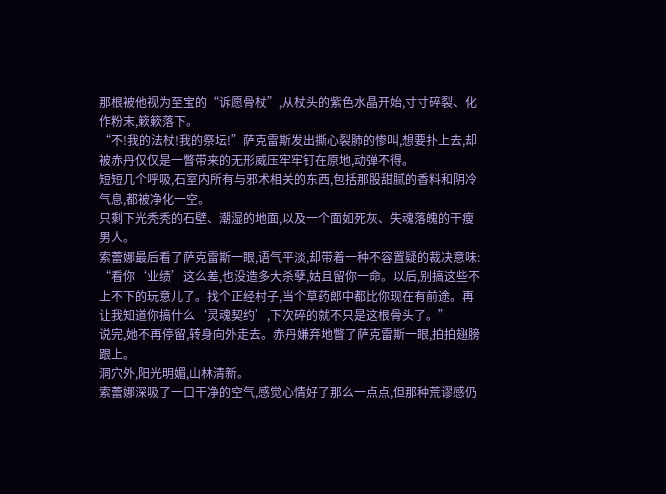那根被他视为至宝的“诉愿骨杖”,从杖头的紫色水晶开始,寸寸碎裂、化作粉末,簌簌落下。
“不!我的法杖!我的祭坛!”萨克雷斯发出撕心裂肺的惨叫,想要扑上去,却被赤丹仅仅是一瞥带来的无形威压牢牢钉在原地,动弹不得。
短短几个呼吸,石室内所有与邪术相关的东西,包括那股甜腻的香料和阴冷气息,都被净化一空。
只剩下光秃秃的石壁、潮湿的地面,以及一个面如死灰、失魂落魄的干瘦男人。
索蕾娜最后看了萨克雷斯一眼,语气平淡,却带着一种不容置疑的裁决意味:
“看你‘业绩’这么差,也没造多大杀孽,姑且留你一命。以后,别搞这些不上不下的玩意儿了。找个正经村子,当个草药郎中都比你现在有前途。再让我知道你搞什么‘灵魂契约’,下次碎的就不只是这根骨头了。”
说完,她不再停留,转身向外走去。赤丹嫌弃地瞥了萨克雷斯一眼,拍拍翅膀跟上。
洞穴外,阳光明媚,山林清新。
索蕾娜深吸了一口干净的空气,感觉心情好了那么一点点,但那种荒谬感仍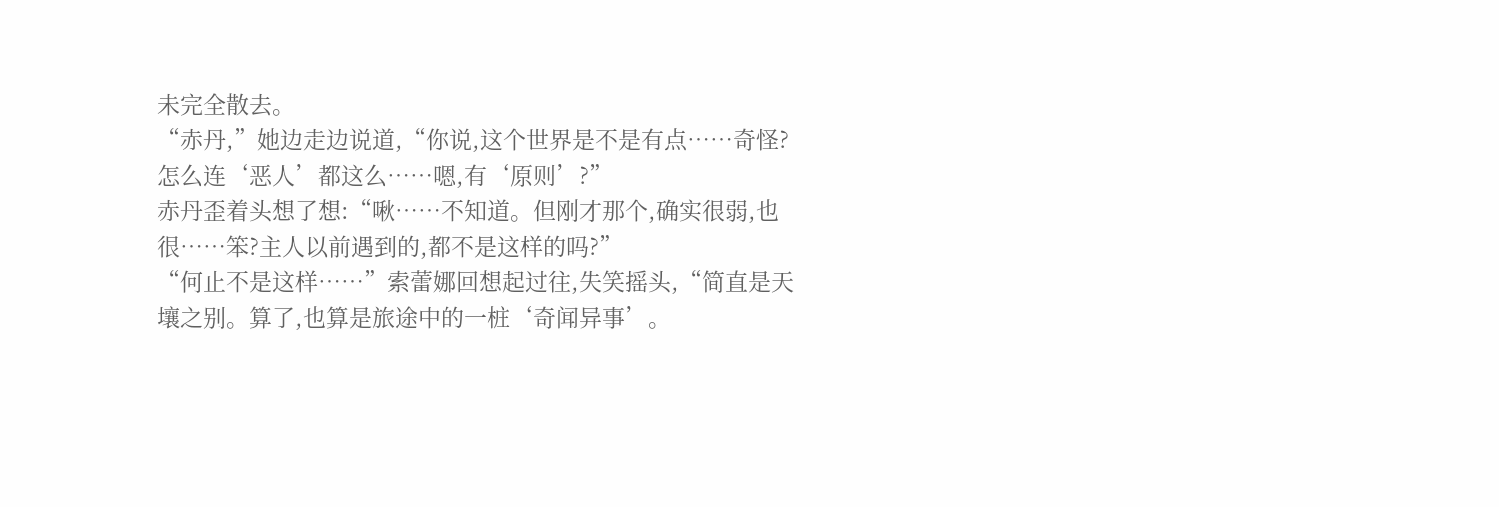未完全散去。
“赤丹,”她边走边说道,“你说,这个世界是不是有点……奇怪?怎么连‘恶人’都这么……嗯,有‘原则’?”
赤丹歪着头想了想:“啾……不知道。但刚才那个,确实很弱,也很……笨?主人以前遇到的,都不是这样的吗?”
“何止不是这样……”索蕾娜回想起过往,失笑摇头,“简直是天壤之别。算了,也算是旅途中的一桩‘奇闻异事’。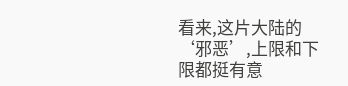看来,这片大陆的‘邪恶’,上限和下限都挺有意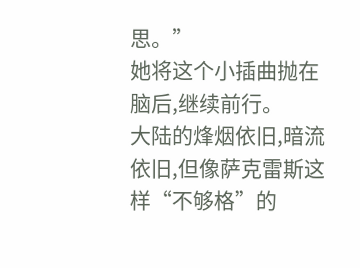思。”
她将这个小插曲抛在脑后,继续前行。
大陆的烽烟依旧,暗流依旧,但像萨克雷斯这样“不够格”的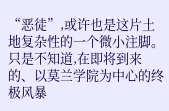“恶徒”,或许也是这片土地复杂性的一个微小注脚。
只是不知道,在即将到来的、以莫兰学院为中心的终极风暴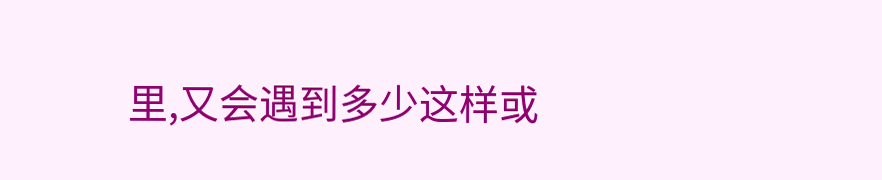里,又会遇到多少这样或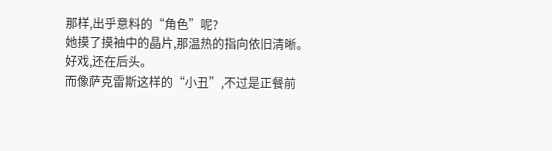那样,出乎意料的“角色”呢?
她摸了摸袖中的晶片,那温热的指向依旧清晰。
好戏,还在后头。
而像萨克雷斯这样的“小丑”,不过是正餐前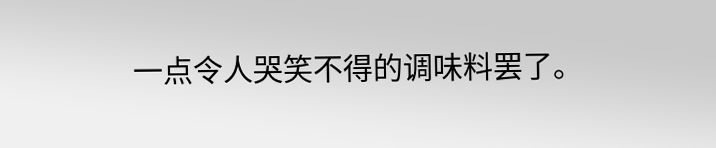一点令人哭笑不得的调味料罢了。